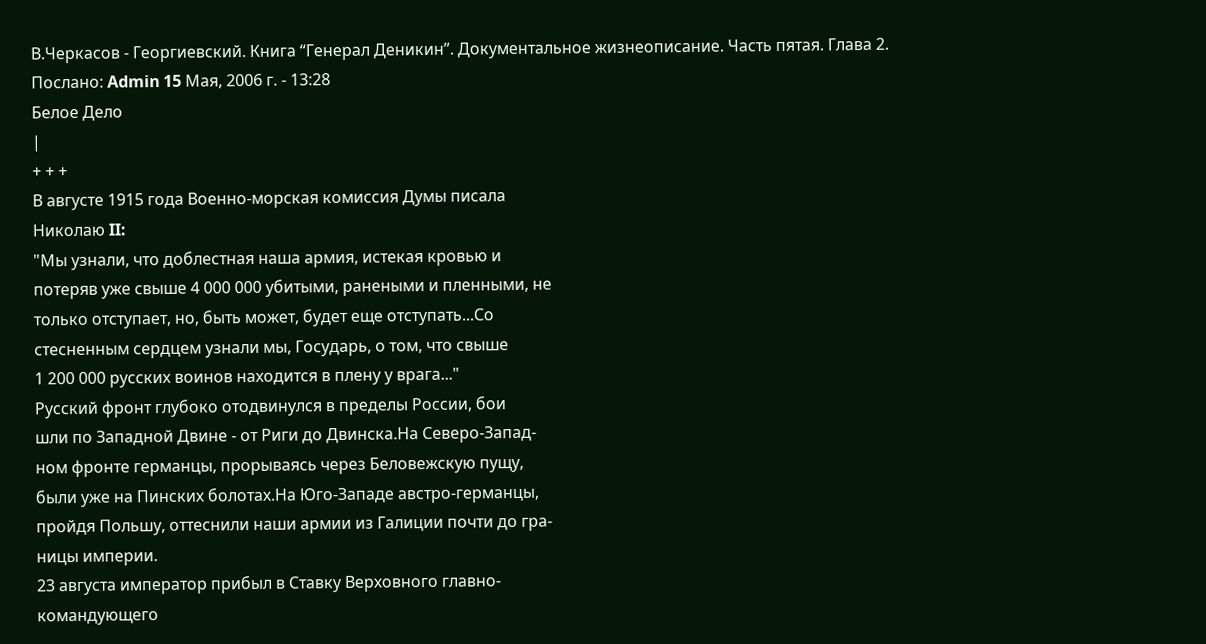В.Черкасов - Георгиевский. Книга “Генерал Деникин”. Документальное жизнеописание. Часть пятая. Глава 2.
Послано: Admin 15 Мая, 2006 г. - 13:28
Белое Дело
|
+ + +
В августе 1915 года Военно-морская комиссия Думы писала
Николаю II:
"Мы узнали, что доблестная наша армия, истекая кровью и
потеряв уже свыше 4 000 000 убитыми, ранеными и пленными, не
только отступает, но, быть может, будет еще отступать...Со
стесненным сердцем узнали мы, Государь, о том, что свыше
1 200 000 русских воинов находится в плену у врага..."
Русский фронт глубоко отодвинулся в пределы России, бои
шли по Западной Двине - от Риги до Двинска.На Северо-Запад-
ном фронте германцы, прорываясь через Беловежскую пущу,
были уже на Пинских болотах.На Юго-Западе австро-германцы,
пройдя Польшу, оттеснили наши армии из Галиции почти до гра-
ницы империи.
23 августа император прибыл в Ставку Верховного главно-
командующего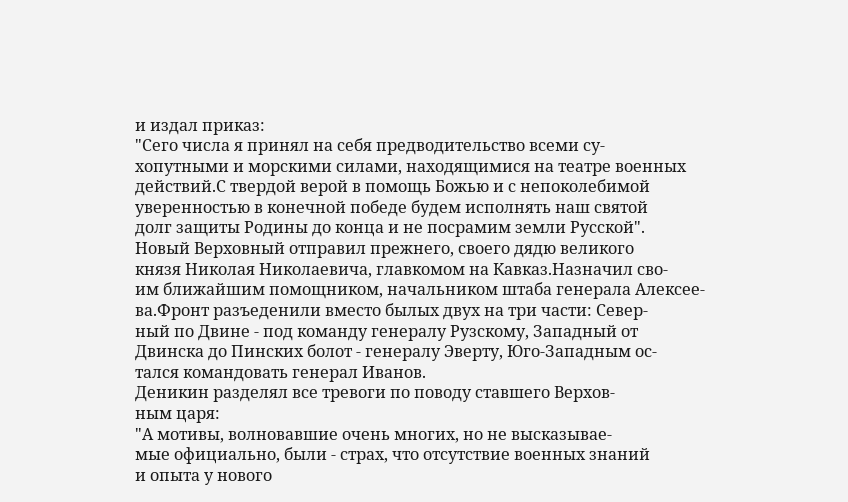и издал приказ:
"Сего числа я принял на себя предводительство всеми су-
хопутными и морскими силами, находящимися на театре военных
действий.С твердой верой в помощь Божью и с непоколебимой
уверенностью в конечной победе будем исполнять наш святой
долг защиты Родины до конца и не посрамим земли Русской".
Новый Верховный отправил прежнего, своего дядю великого
князя Николая Николаевича, главкомом на Кавказ.Назначил сво-
им ближайшим помощником, начальником штаба генерала Алексее-
ва.Фронт разъеденили вместо былых двух на три части: Север-
ный по Двине - под команду генералу Рузскому, Западный от
Двинска до Пинских болот - генералу Эверту, Юго-Западным ос-
тался командовать генерал Иванов.
Деникин разделял все тревоги по поводу ставшего Верхов-
ным царя:
"А мотивы, волновавшие очень многих, но не высказывае-
мые официально, были - страх, что отсутствие военных знаний
и опыта у нового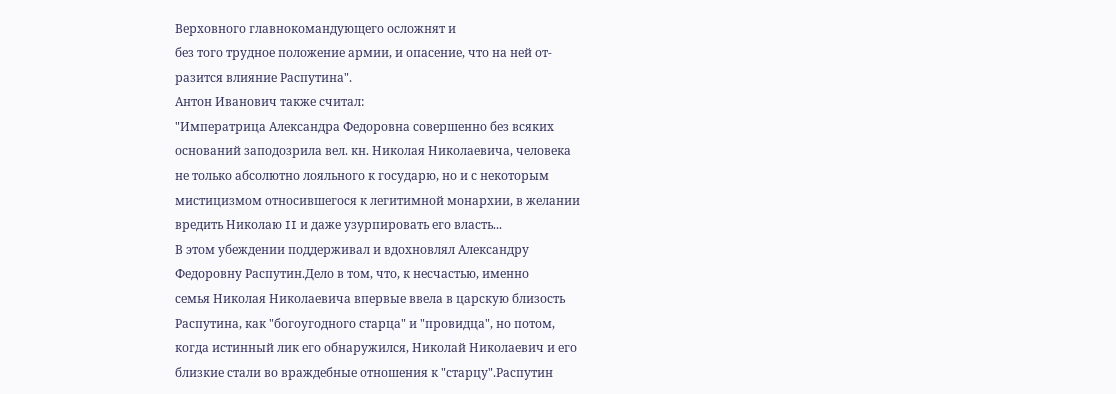Верховного главнокомандующего осложнят и
без того трудное положение армии, и опасение, что на ней от-
разится влияние Распутина".
Антон Иванович также считал:
"Императрица Александра Федоровна совершенно без всяких
оснований заподозрила вел. кн. Николая Николаевича, человека
не только абсолютно лояльного к государю, но и с некоторым
мистицизмом относившегося к легитимной монархии, в желании
вредить Николаю II и даже узурпировать его власть...
В этом убеждении поддерживал и вдохновлял Александру
Федоровну Распутин.Дело в том, что, к несчастью, именно
семья Николая Николаевича впервые ввела в царскую близость
Распутина, как "богоугодного старца" и "провидца", но потом,
когда истинный лик его обнаружился, Николай Николаевич и его
близкие стали во враждебные отношения к "старцу".Распутин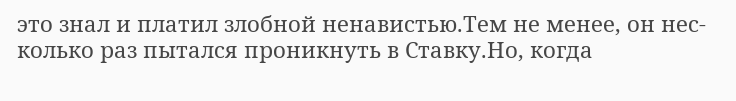это знал и платил злобной ненавистью.Тем не менее, он нес-
колько раз пытался проникнуть в Ставку.Но, когда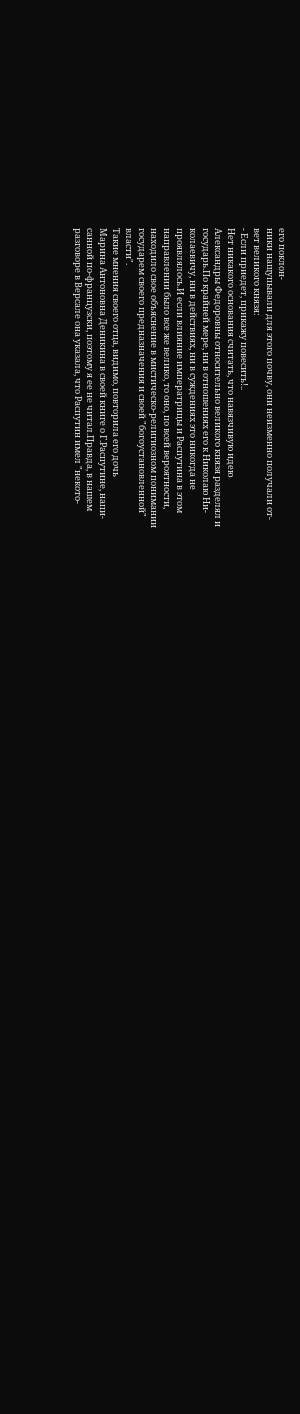его поклон-
ники нащупывали для этого почву, они неизменно получали от-
вет великого князя:
- Если приедет, прикажу повесить!..
Нет никакого основания считать, что навязчивую идею
Александры Федоровны относительно великого князя разделял и
государь.По крайней мере, ни в отношениях его к Николаю Ни-
колаевичу, ни в действиях, ни в суждениях это никогда не
проявлялось.И если влияние императрицы и Распутина в этом
направлении было все же велико, то оно, по всей вероятности,
находило свое объяснение в мистическо-религиозном понимании
государем своего предназначения и своей "богоустановленной"
власти".
Такие мнения своего отца, видимо, повторила его дочь
Марина Антоновна Деникина в своей книге о Г.Распутине, напи-
санной по-французски, поэтому я ее не читал.Правда, в нашем
разговоре в Версале она указала, что Распутин имел "некото-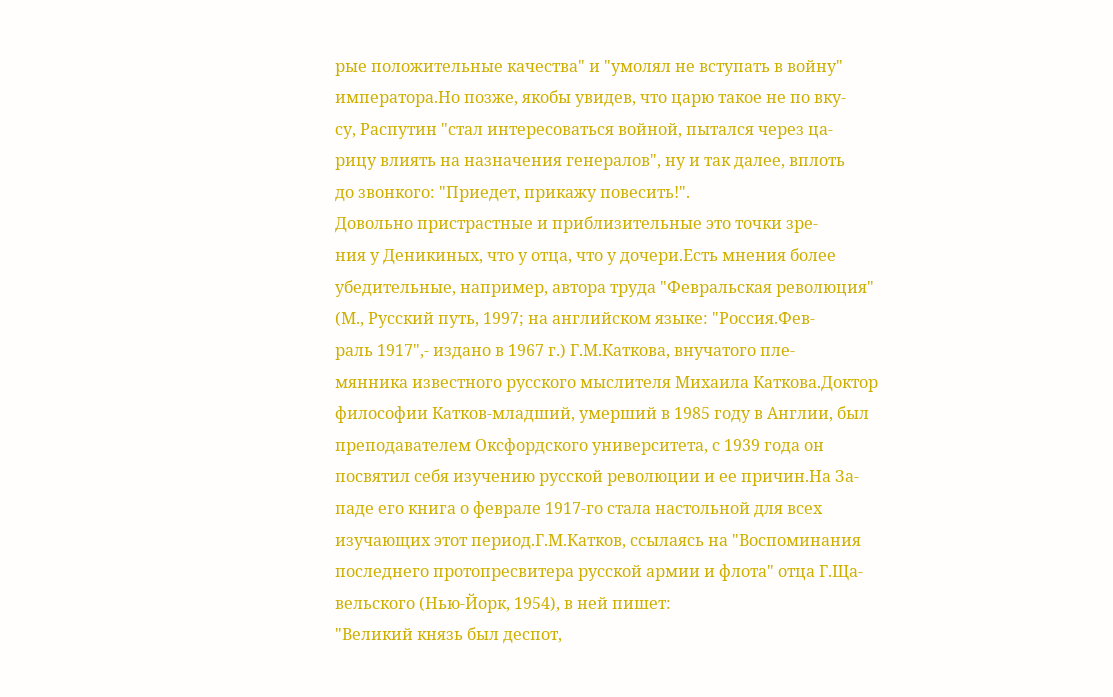рые положительные качества" и "умолял не вступать в войну"
императора.Но позже, якобы увидев, что царю такое не по вку-
су, Распутин "стал интересоваться войной, пытался через ца-
рицу влиять на назначения генералов", ну и так далее, вплоть
до звонкого: "Приедет, прикажу повесить!".
Довольно пристрастные и приблизительные это точки зре-
ния у Деникиных, что у отца, что у дочери.Есть мнения более
убедительные, например, автора труда "Февральская революция"
(М., Русский путь, 1997; на английском языке: "Россия.Фев-
раль 1917",- издано в 1967 г.) Г.М.Каткова, внучатого пле-
мянника известного русского мыслителя Михаила Каткова.Доктор
философии Катков-младший, умерший в 1985 году в Англии, был
преподавателем Оксфордского университета, с 1939 года он
посвятил себя изучению русской революции и ее причин.На За-
паде его книга о феврале 1917-го стала настольной для всех
изучающих этот период.Г.М.Катков, ссылаясь на "Воспоминания
последнего протопресвитера русской армии и флота" отца Г.Ща-
вельского (Нью-Йорк, 1954), в ней пишет:
"Великий князь был деспот,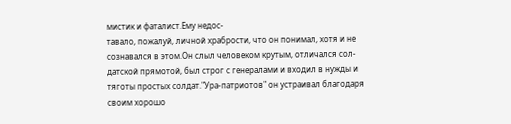мистик и фаталист.Ему недос-
тавало, пожалуй, личной храбрости, что он понимал, хотя и не
сознавался в этом.Он слыл человеком крутым, отличался сол-
датской прямотой, был строг с генералами и входил в нужды и
тяготы простых солдат."Ура-патриотов" он устраивал благодаря
своим хорошо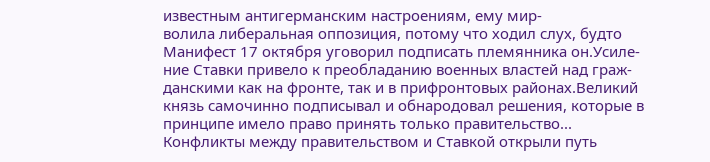известным антигерманским настроениям, ему мир-
волила либеральная оппозиция, потому что ходил слух, будто
Манифест 17 октября уговорил подписать племянника он.Усиле-
ние Ставки привело к преобладанию военных властей над граж-
данскими как на фронте, так и в прифронтовых районах.Великий
князь самочинно подписывал и обнародовал решения, которые в
принципе имело право принять только правительство...
Конфликты между правительством и Ставкой открыли путь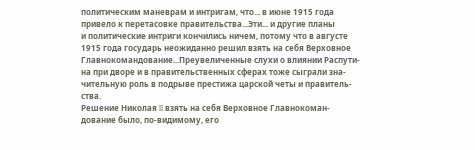политическим маневрам и интригам, что... в июне 1915 года
привело к перетасовке правительства...Эти... и другие планы
и политические интриги кончились ничем, потому что в августе
1915 года государь неожиданно решил взять на себя Верховное
Главнокомандование...Преувеличенные слухи о влиянии Распути-
на при дворе и в правительственных сферах тоже сыграли зна-
чительную роль в подрыве престижа царской четы и правитель-
ства.
Решение Николая II взять на себя Верховное Главнокоман-
дование было, по-видимому, его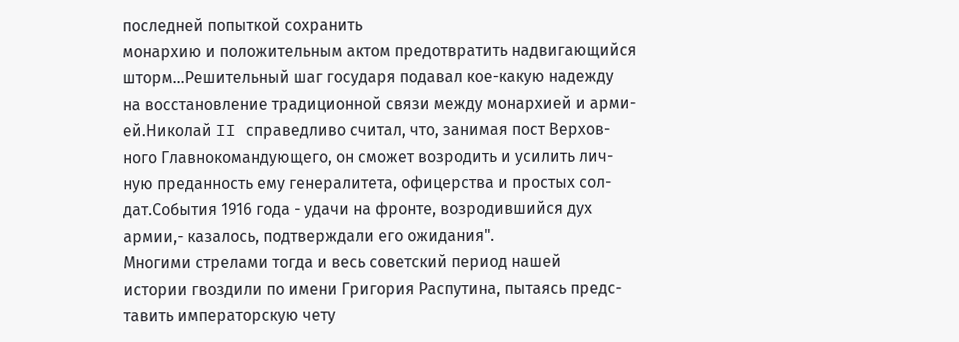последней попыткой сохранить
монархию и положительным актом предотвратить надвигающийся
шторм...Решительный шаг государя подавал кое-какую надежду
на восстановление традиционной связи между монархией и арми-
ей.Николай II справедливо считал, что, занимая пост Верхов-
ного Главнокомандующего, он сможет возродить и усилить лич-
ную преданность ему генералитета, офицерства и простых сол-
дат.События 1916 года - удачи на фронте, возродившийся дух
армии,- казалось, подтверждали его ожидания".
Многими стрелами тогда и весь советский период нашей
истории гвоздили по имени Григория Распутина, пытаясь предс-
тавить императорскую чету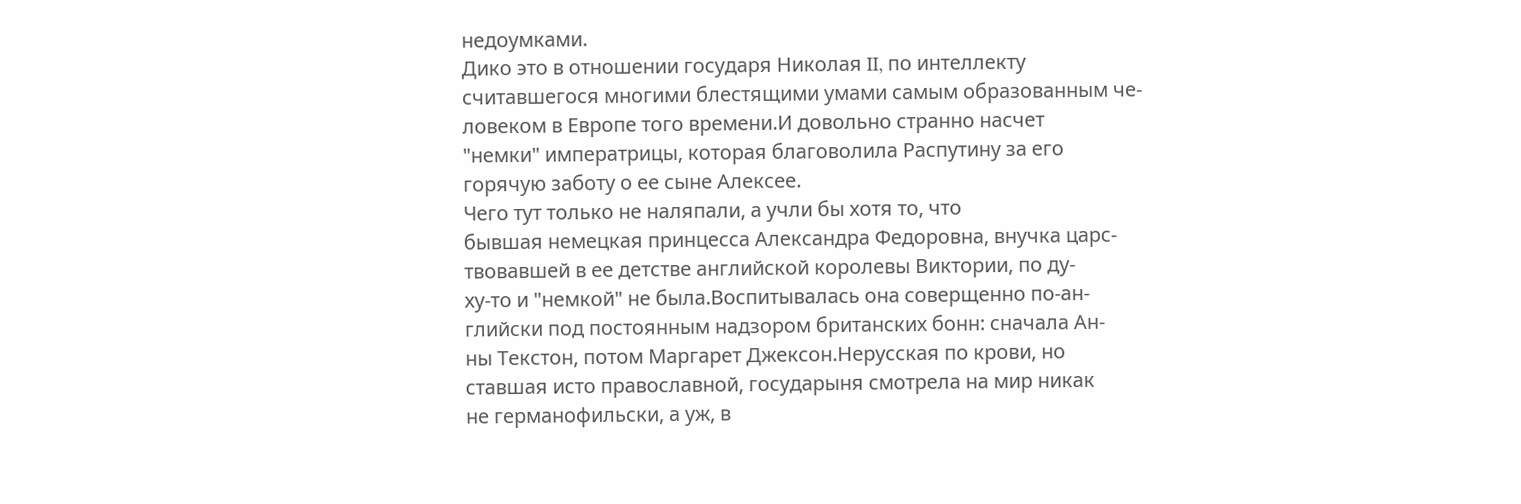недоумками.
Дико это в отношении государя Николая II, по интеллекту
считавшегося многими блестящими умами самым образованным че-
ловеком в Европе того времени.И довольно странно насчет
"немки" императрицы, которая благоволила Распутину за его
горячую заботу о ее сыне Алексее.
Чего тут только не наляпали, а учли бы хотя то, что
бывшая немецкая принцесса Александра Федоровна, внучка царс-
твовавшей в ее детстве английской королевы Виктории, по ду-
ху-то и "немкой" не была.Воспитывалась она соверщенно по-ан-
глийски под постоянным надзором британских бонн: сначала Ан-
ны Текстон, потом Маргарет Джексон.Нерусская по крови, но
ставшая исто православной, государыня смотрела на мир никак
не германофильски, а уж, в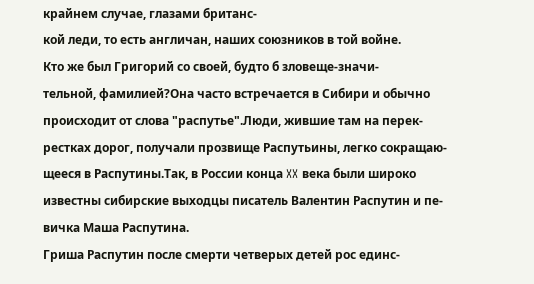крайнем случае, глазами британс-
кой леди, то есть англичан, наших союзников в той войне.
Кто же был Григорий со своей, будто б зловеще-значи-
тельной, фамилией?Она часто встречается в Сибири и обычно
происходит от слова "распутье".Люди, жившие там на перек-
рестках дорог, получали прозвище Распутьины, легко сокращаю-
щееся в Распутины.Так, в России конца XX века были широко
известны сибирские выходцы писатель Валентин Распутин и пе-
вичка Маша Распутина.
Гриша Распутин после смерти четверых детей рос единс-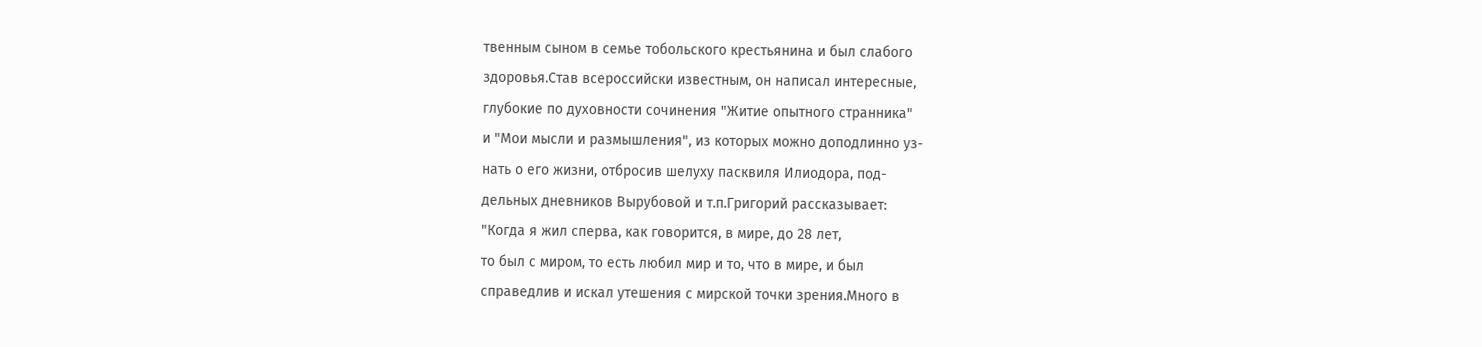твенным сыном в семье тобольского крестьянина и был слабого
здоровья.Став всероссийски известным, он написал интересные,
глубокие по духовности сочинения "Житие опытного странника"
и "Мои мысли и размышления", из которых можно доподлинно уз-
нать о его жизни, отбросив шелуху пасквиля Илиодора, под-
дельных дневников Вырубовой и т.п.Григорий рассказывает:
"Когда я жил сперва, как говорится, в мире, до 28 лет,
то был с миром, то есть любил мир и то, что в мире, и был
справедлив и искал утешения с мирской точки зрения.Много в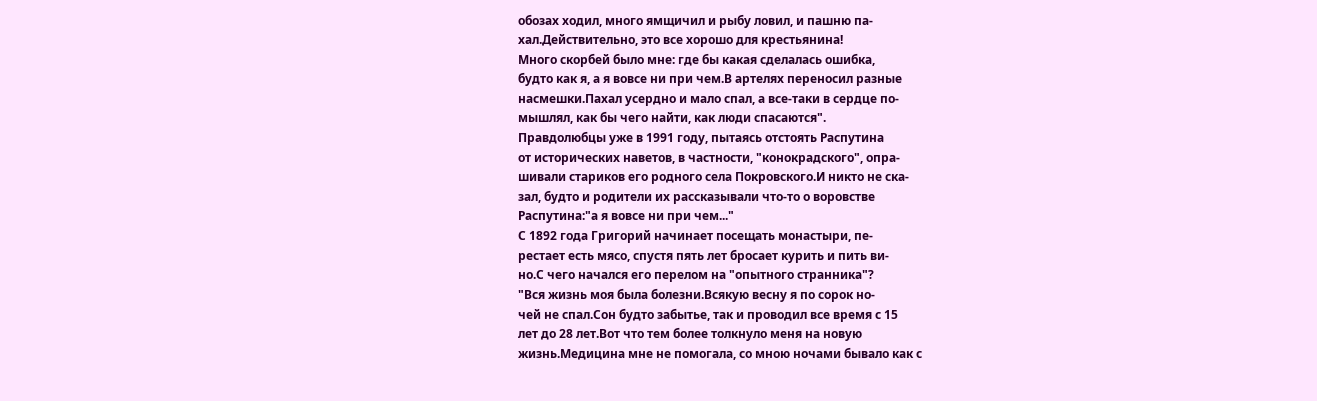обозах ходил, много ямщичил и рыбу ловил, и пашню па-
хал.Действительно, это все хорошо для крестьянина!
Много скорбей было мне: где бы какая сделалась ошибка,
будто как я, а я вовсе ни при чем.В артелях переносил разные
насмешки.Пахал усердно и мало спал, а все-таки в сердце по-
мышлял, как бы чего найти, как люди спасаются".
Правдолюбцы уже в 1991 году, пытаясь отстоять Распутина
от исторических наветов, в частности, "конокрадского", опра-
шивали стариков его родного села Покровского.И никто не ска-
зал, будто и родители их рассказывали что-то о воровстве
Распутина:"а я вовсе ни при чем..."
С 1892 года Григорий начинает посещать монастыри, пе-
рестает есть мясо, спустя пять лет бросает курить и пить ви-
но.С чего начался его перелом на "опытного странника"?
"Вся жизнь моя была болезни.Всякую весну я по сорок но-
чей не спал.Сон будто забытье, так и проводил все время с 15
лет до 28 лет.Вот что тем более толкнуло меня на новую
жизнь.Медицина мне не помогала, со мною ночами бывало как с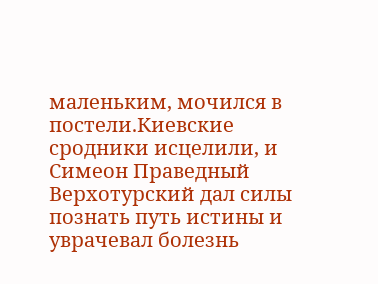маленьким, мочился в постели.Киевские сродники исцелили, и
Симеон Праведный Верхотурский дал силы познать путь истины и
уврачевал болезнь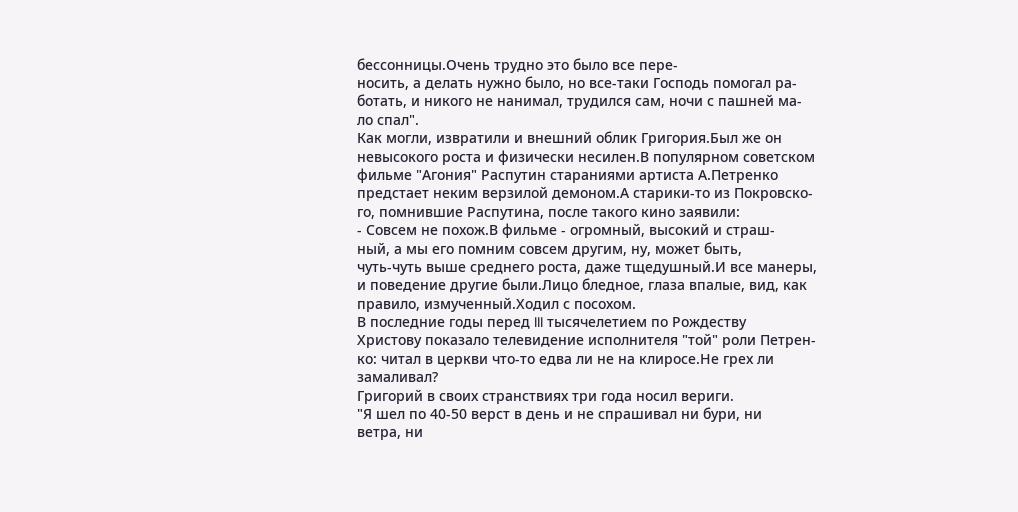бессонницы.Очень трудно это было все пере-
носить, а делать нужно было, но все-таки Господь помогал ра-
ботать, и никого не нанимал, трудился сам, ночи с пашней ма-
ло спал".
Как могли, извратили и внешний облик Григория.Был же он
невысокого роста и физически несилен.В популярном советском
фильме "Агония" Распутин стараниями артиста А.Петренко
предстает неким верзилой демоном.А старики-то из Покровско-
го, помнившие Распутина, после такого кино заявили:
- Совсем не похож.В фильме - огромный, высокий и страш-
ный, а мы его помним совсем другим, ну, может быть,
чуть-чуть выше среднего роста, даже тщедушный.И все манеры,
и поведение другие были.Лицо бледное, глаза впалые, вид, как
правило, измученный.Ходил с посохом.
В последние годы перед III тысячелетием по Рождеству
Христову показало телевидение исполнителя "той" роли Петрен-
ко: читал в церкви что-то едва ли не на клиросе.Не грех ли
замаливал?
Григорий в своих странствиях три года носил вериги.
"Я шел по 40-50 верст в день и не спрашивал ни бури, ни
ветра, ни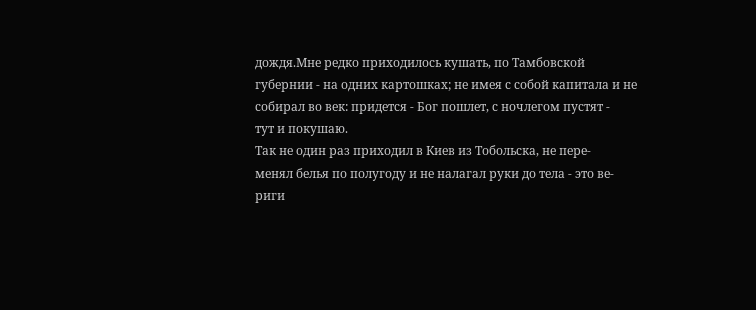дождя.Мне редко приходилось кушать, по Тамбовской
губернии - на одних картошках; не имея с собой капитала и не
собирал во век: придется - Бог пошлет, с ночлегом пустят -
тут и покушаю.
Так не один раз приходил в Киев из Тобольска, не пере-
менял белья по полугоду и не налагал руки до тела - это ве-
риги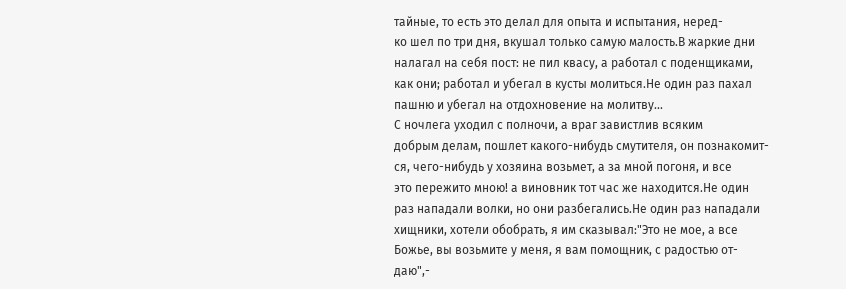тайные, то есть это делал для опыта и испытания, неред-
ко шел по три дня, вкушал только самую малость.В жаркие дни
налагал на себя пост: не пил квасу, а работал с поденщиками,
как они; работал и убегал в кусты молиться.Не один раз пахал
пашню и убегал на отдохновение на молитву...
С ночлега уходил с полночи, а враг завистлив всяким
добрым делам, пошлет какого-нибудь смутителя, он познакомит-
ся, чего-нибудь у хозяина возьмет, а за мной погоня, и все
это пережито мною! а виновник тот час же находится.Не один
раз нападали волки, но они разбегались.Не один раз нападали
хищники, хотели обобрать, я им сказывал:"Это не мое, а все
Божье, вы возьмите у меня, я вам помощник, с радостью от-
даю",-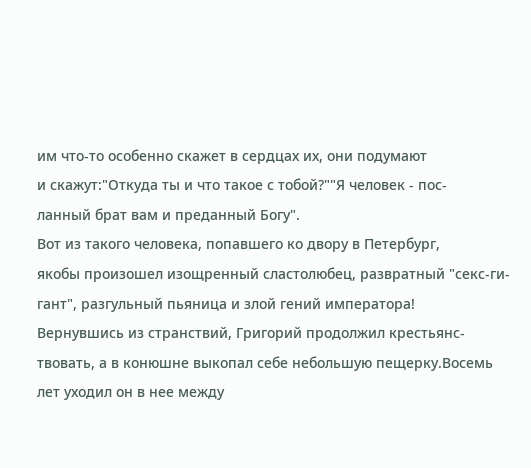им что-то особенно скажет в сердцах их, они подумают
и скажут:"Откуда ты и что такое с тобой?""Я человек - пос-
ланный брат вам и преданный Богу".
Вот из такого человека, попавшего ко двору в Петербург,
якобы произошел изощренный сластолюбец, развратный "секс-ги-
гант", разгульный пьяница и злой гений императора!
Вернувшись из странствий, Григорий продолжил крестьянс-
твовать, а в конюшне выкопал себе небольшую пещерку.Восемь
лет уходил он в нее между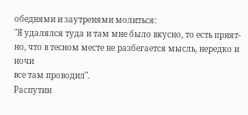обеднями и заутренями молиться:
"Я удалялся туда и там мне было вкусно, то есть прият-
но, что в тесном месте не разбегается мысль, нередко и ночи
все там проводил".
Распутин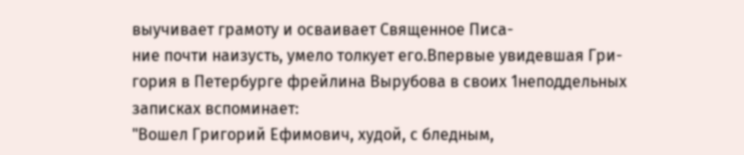выучивает грамоту и осваивает Священное Писа-
ние почти наизусть, умело толкует его.Впервые увидевшая Гри-
гория в Петербурге фрейлина Вырубова в своих 1неподдельных
записках вспоминает:
"Вошел Григорий Ефимович, худой, с бледным,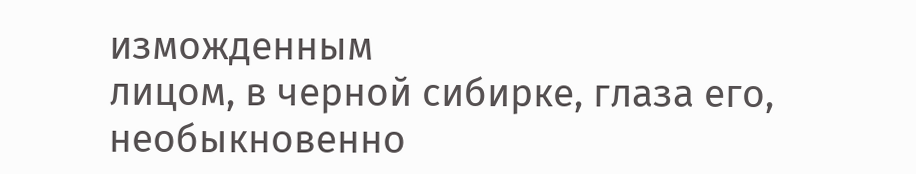изможденным
лицом, в черной сибирке, глаза его, необыкновенно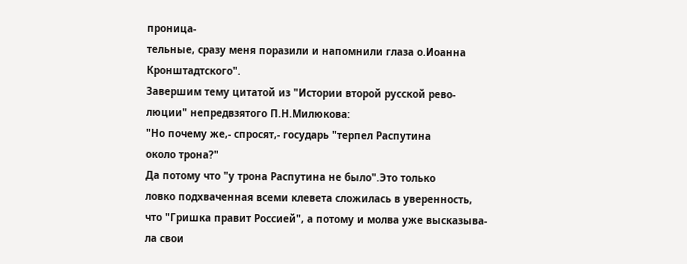проница-
тельные, сразу меня поразили и напомнили глаза о.Иоанна
Кронштадтского".
Завершим тему цитатой из "Истории второй русской рево-
люции" непредвзятого П.Н.Милюкова:
"Но почему же,- спросят,- государь "терпел Распутина
около трона?"
Да потому что "у трона Распутина не было".Это только
ловко подхваченная всеми клевета сложилась в уверенность,
что "Гришка правит Россией", а потому и молва уже высказыва-
ла свои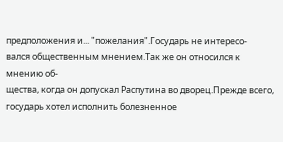предположения и... "пожелания".Государь не интересо-
вался общественным мнением.Так же он относился к мнению об-
щества, когда он допускал Распутина во дворец.Прежде всего,
государь хотел исполнить болезненное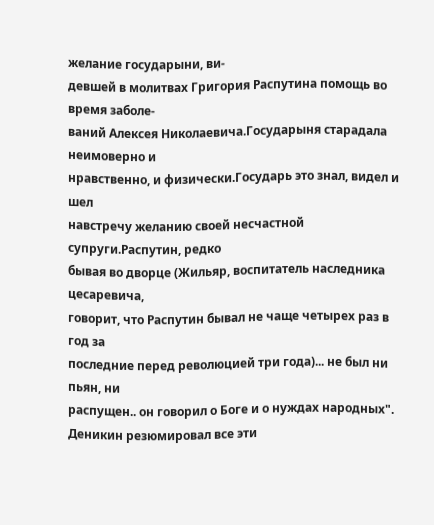желание государыни, ви-
девшей в молитвах Григория Распутина помощь во время заболе-
ваний Алексея Николаевича.Государыня старадала неимоверно и
нравственно, и физически.Государь это знал, видел и шел
навстречу желанию своей несчастной супруги.Распутин, редко
бывая во дворце (Жильяр, воспитатель наследника цесаревича,
говорит, что Распутин бывал не чаще четырех раз в год за
последние перед революцией три года)... не был ни пьян, ни
распущен.. он говорил о Боге и о нуждах народных".
Деникин резюмировал все эти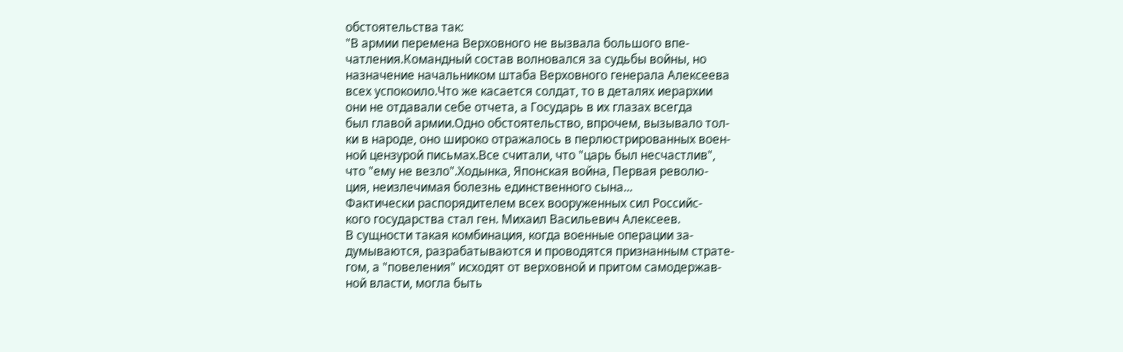обстоятельства так:
"В армии перемена Верховного не вызвала большого впе-
чатления.Командный состав волновался за судьбы войны, но
назначение начальником штаба Верховного генерала Алексеева
всех успокоило.Что же касается солдат, то в деталях иерархии
они не отдавали себе отчета, а Государь в их глазах всегда
был главой армии.Одно обстоятельство, впрочем, вызывало тол-
ки в народе, оно широко отражалось в перлюстрированных воен-
ной цензурой письмах.Все считали, что "царь был несчастлив",
что "ему не везло".Ходынка, Японская война, Первая револю-
ция, неизлечимая болезнь единственного сына...
Фактически распорядителем всех вооруженных сил Российс-
кого государства стал ген. Михаил Васильевич Алексеев.
В сущности такая комбинация, когда военные операции за-
думываются, разрабатываются и проводятся признанным страте-
гом, а "повеления" исходят от верховной и притом самодержав-
ной власти, могла быть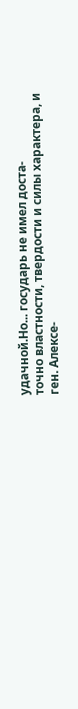удачной.Но... государь не имел доста-
точно властности, твердости и силы характера, и ген. Алексе-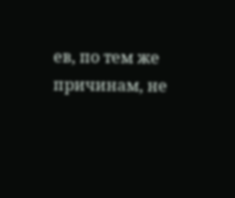ев, по тем же причинам, не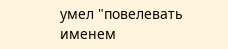умел "повелевать именем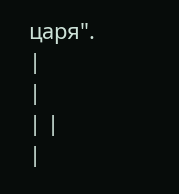царя".
|
|
| |
|